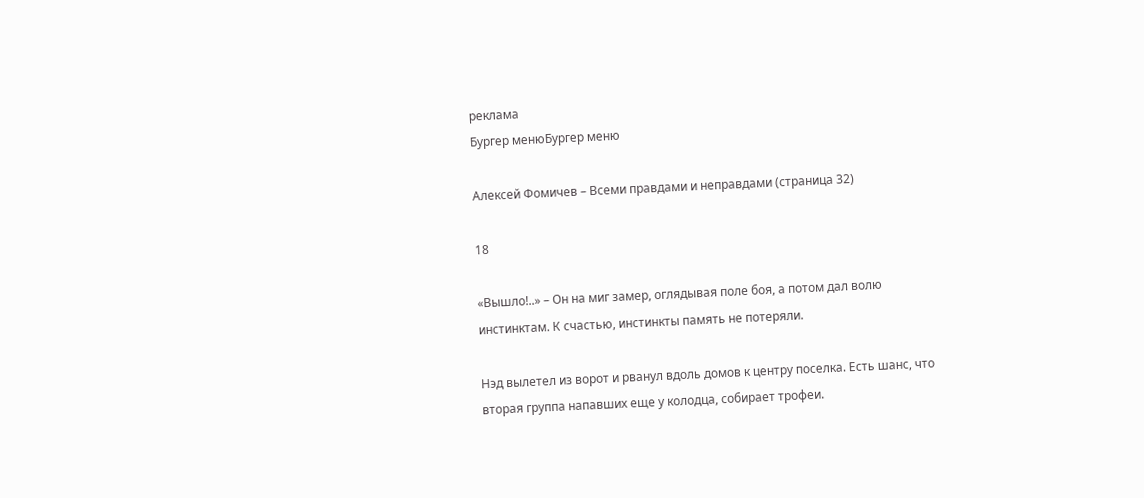реклама
Бургер менюБургер меню

Алексей Фомичев – Всеми правдами и неправдами (страница 32)

18

«Вышло!..» – Он на миг замер, оглядывая поле боя, а потом дал волю инстинктам. К счастью, инстинкты память не потеряли.

Нэд вылетел из ворот и рванул вдоль домов к центру поселка. Есть шанс, что вторая группа напавших еще у колодца, собирает трофеи.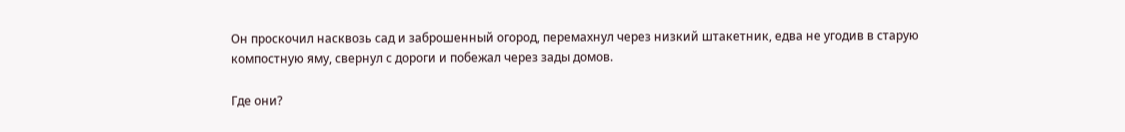Он проскочил насквозь сад и заброшенный огород, перемахнул через низкий штакетник, едва не угодив в старую компостную яму, свернул с дороги и побежал через зады домов.

Где они?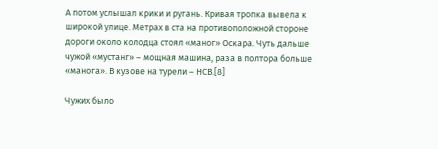А потом услышал крики и ругань. Кривая тропка вывела к широкой улице. Метрах в ста на противоположной стороне дороги около колодца стоял «маног» Оскара. Чуть дальше чужой «мустанг» – мощная машина, раза в полтора больше «манога». В кузове на турели – НСВ.[8]

Чужих было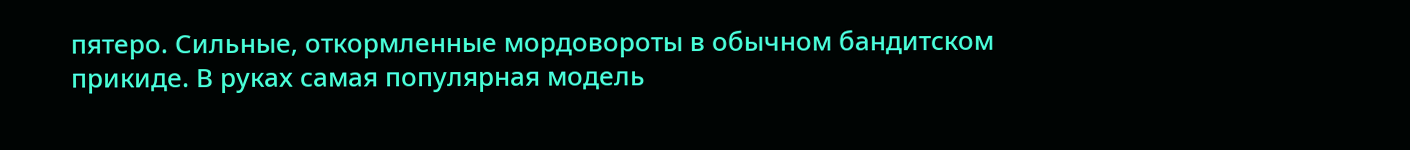пятеро. Сильные, откормленные мордовороты в обычном бандитском прикиде. В руках самая популярная модель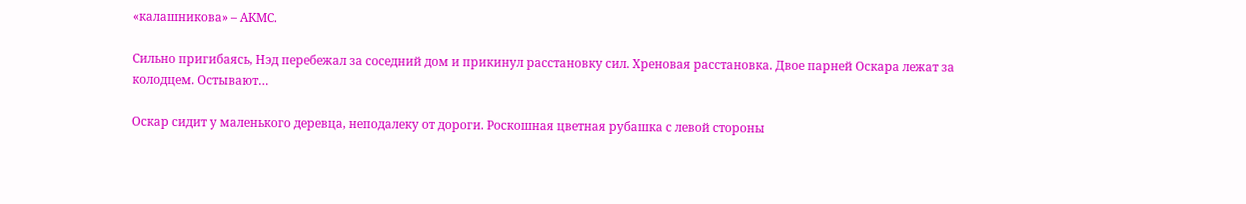«калашникова» – АКМС.

Сильно пригибаясь, Нэд перебежал за соседний дом и прикинул расстановку сил. Хреновая расстановка. Двое парней Оскара лежат за колодцем. Остывают…

Оскар сидит у маленького деревца, неподалеку от дороги. Роскошная цветная рубашка с левой стороны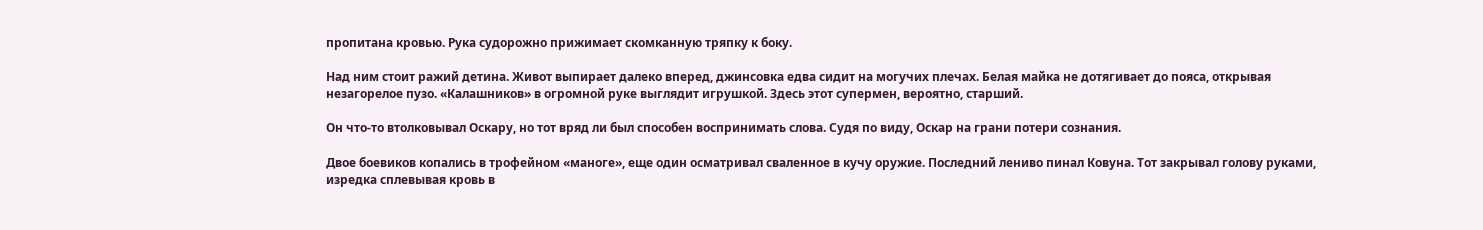пропитана кровью. Рука судорожно прижимает скомканную тряпку к боку.

Над ним стоит ражий детина. Живот выпирает далеко вперед, джинсовка едва сидит на могучих плечах. Белая майка не дотягивает до пояса, открывая незагорелое пузо. «Калашников» в огромной руке выглядит игрушкой. Здесь этот супермен, вероятно, старший.

Он что-то втолковывал Оскару, но тот вряд ли был способен воспринимать слова. Судя по виду, Оскар на грани потери сознания.

Двое боевиков копались в трофейном «маноге», еще один осматривал сваленное в кучу оружие. Последний лениво пинал Ковуна. Тот закрывал голову руками, изредка сплевывая кровь в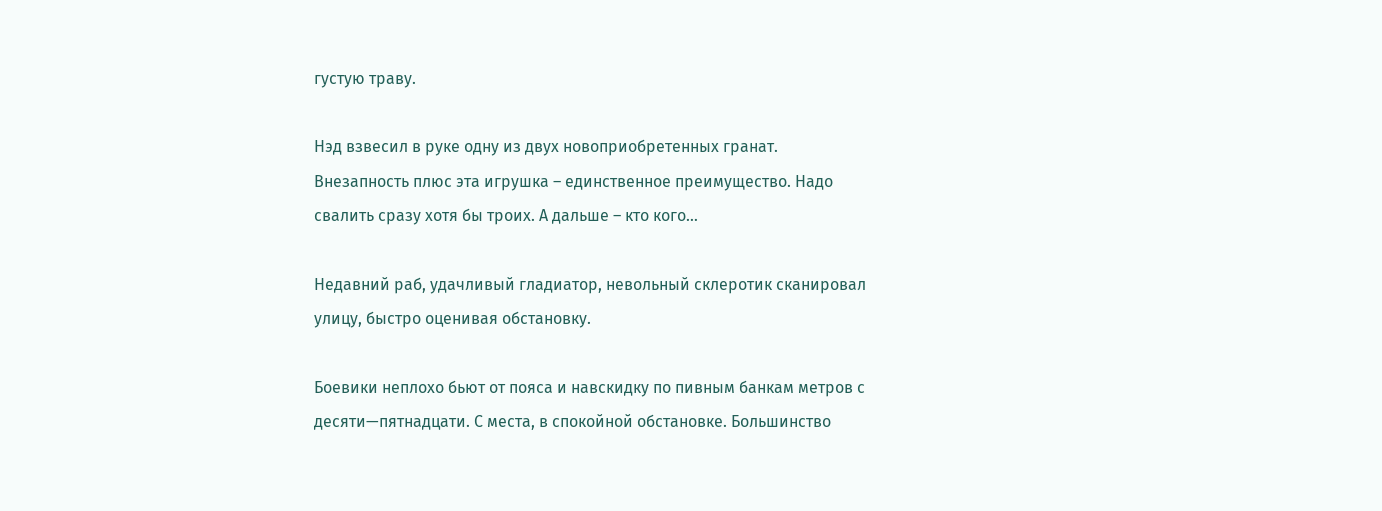густую траву.

Нэд взвесил в руке одну из двух новоприобретенных гранат. Внезапность плюс эта игрушка – единственное преимущество. Надо свалить сразу хотя бы троих. А дальше – кто кого…

Недавний раб, удачливый гладиатор, невольный склеротик сканировал улицу, быстро оценивая обстановку.

Боевики неплохо бьют от пояса и навскидку по пивным банкам метров с десяти—пятнадцати. С места, в спокойной обстановке. Большинство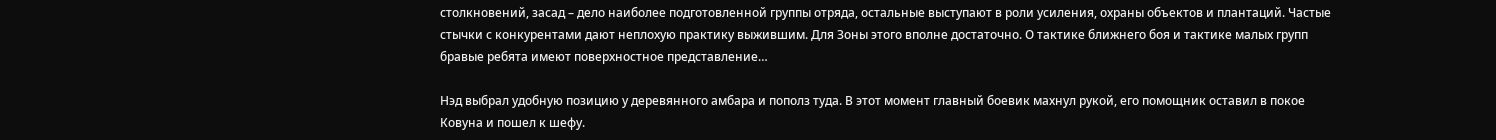столкновений, засад – дело наиболее подготовленной группы отряда, остальные выступают в роли усиления, охраны объектов и плантаций. Частые стычки с конкурентами дают неплохую практику выжившим. Для Зоны этого вполне достаточно. О тактике ближнего боя и тактике малых групп бравые ребята имеют поверхностное представление…

Нэд выбрал удобную позицию у деревянного амбара и пополз туда. В этот момент главный боевик махнул рукой, его помощник оставил в покое Ковуна и пошел к шефу.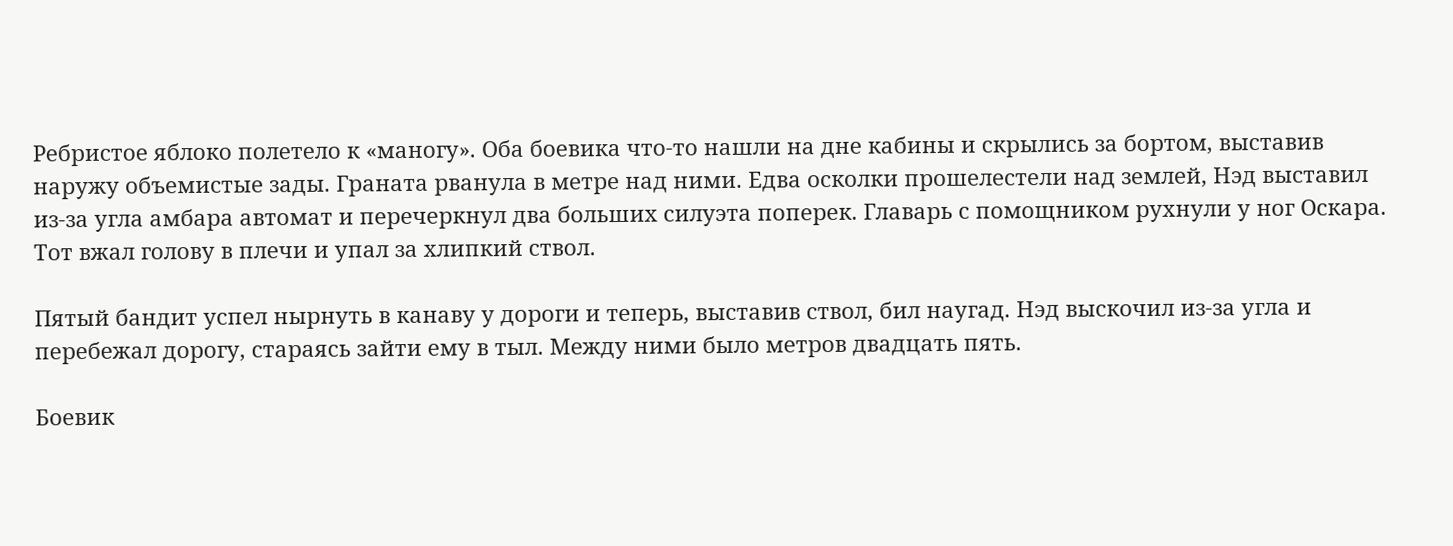Ребристое яблоко полетело к «маногу». Оба боевика что-то нашли на дне кабины и скрылись за бортом, выставив наружу объемистые зады. Граната рванула в метре над ними. Едва осколки прошелестели над землей, Нэд выставил из-за угла амбара автомат и перечеркнул два больших силуэта поперек. Главарь с помощником рухнули у ног Оскара. Тот вжал голову в плечи и упал за хлипкий ствол.

Пятый бандит успел нырнуть в канаву у дороги и теперь, выставив ствол, бил наугад. Нэд выскочил из-за угла и перебежал дорогу, стараясь зайти ему в тыл. Между ними было метров двадцать пять.

Боевик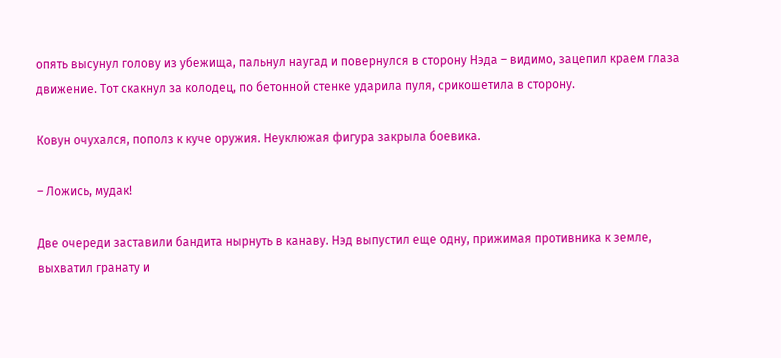опять высунул голову из убежища, пальнул наугад и повернулся в сторону Нэда – видимо, зацепил краем глаза движение. Тот скакнул за колодец, по бетонной стенке ударила пуля, срикошетила в сторону.

Ковун очухался, пополз к куче оружия. Неуклюжая фигура закрыла боевика.

– Ложись, мудак!

Две очереди заставили бандита нырнуть в канаву. Нэд выпустил еще одну, прижимая противника к земле, выхватил гранату и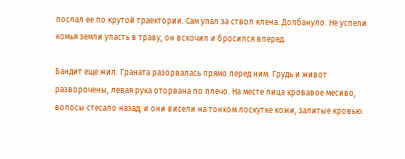послал ее по крутой траектории. Сам упал за ствол клена. Долбануло. Не успели комья земли упасть в траву, он вскочил и бросился вперед.

Бандит еще жил. Граната разорвалась прямо перед ним. Грудь и живот разворочены, левая рука оторвана по плечо. На месте лица кровавое месиво, волосы стесало назад, и они висели на тонком лоскутке кожи, залитые кровью.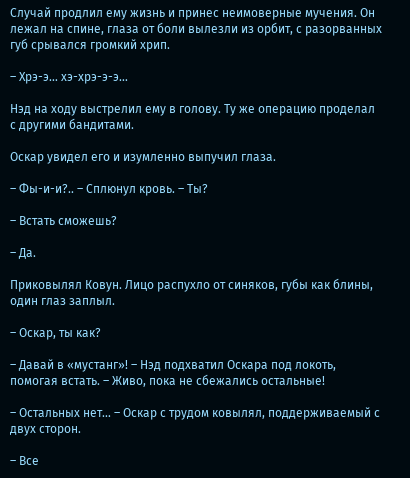Случай продлил ему жизнь и принес неимоверные мучения. Он лежал на спине, глаза от боли вылезли из орбит, с разорванных губ срывался громкий хрип.

– Хрэ-э… хэ-хрэ-э-э…

Нэд на ходу выстрелил ему в голову. Ту же операцию проделал с другими бандитами.

Оскар увидел его и изумленно выпучил глаза.

– Фы-и-и?.. – Сплюнул кровь. – Ты?

– Встать сможешь?

– Да.

Приковылял Ковун. Лицо распухло от синяков, губы как блины, один глаз заплыл.

– Оскар, ты как?

– Давай в «мустанг»! – Нэд подхватил Оскара под локоть, помогая встать. – Живо, пока не сбежались остальные!

– Остальных нет… – Оскар с трудом ковылял, поддерживаемый с двух сторон.

– Все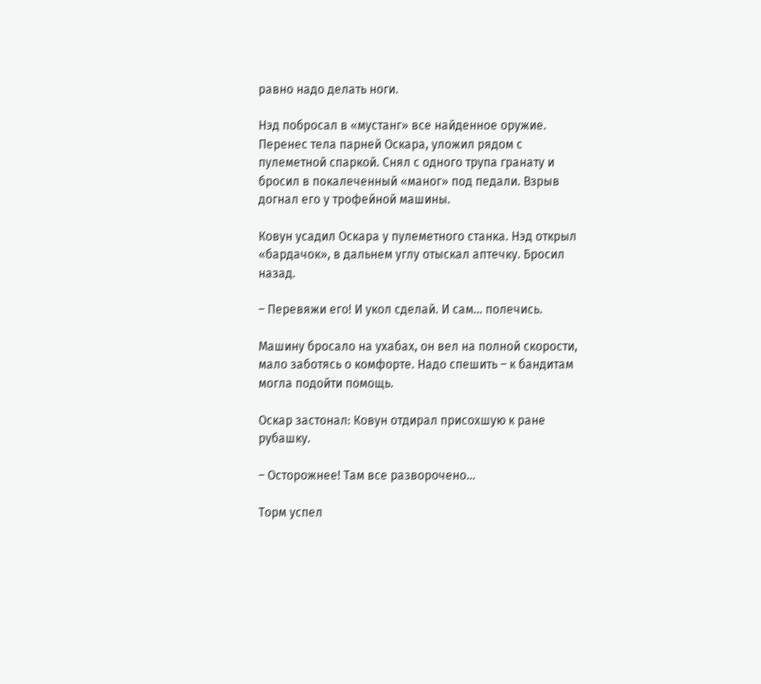равно надо делать ноги.

Нэд побросал в «мустанг» все найденное оружие. Перенес тела парней Оскара, уложил рядом с пулеметной спаркой. Снял с одного трупа гранату и бросил в покалеченный «маног» под педали. Взрыв догнал его у трофейной машины.

Ковун усадил Оскара у пулеметного станка. Нэд открыл «бардачок», в дальнем углу отыскал аптечку. Бросил назад.

– Перевяжи его! И укол сделай. И сам… полечись.

Машину бросало на ухабах, он вел на полной скорости, мало заботясь о комфорте. Надо спешить – к бандитам могла подойти помощь.

Оскар застонал: Ковун отдирал присохшую к ране рубашку.

– Осторожнее! Там все разворочено…

Торм успел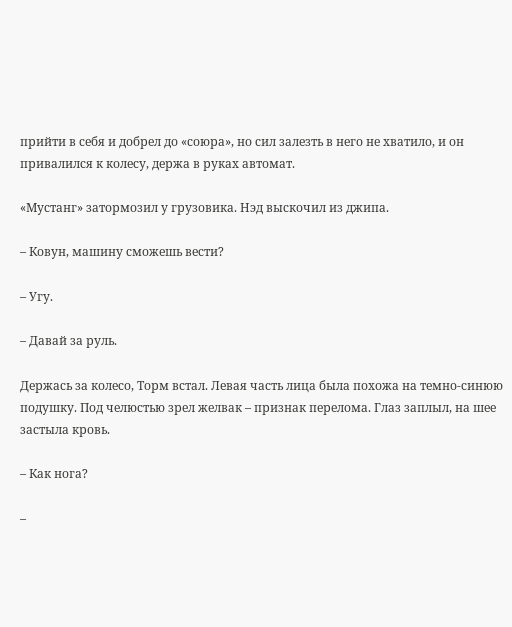прийти в себя и добрел до «союра», но сил залезть в него не хватило, и он привалился к колесу, держа в руках автомат.

«Мустанг» затормозил у грузовика. Нэд выскочил из джипа.

– Ковун, машину сможешь вести?

– Угу.

– Давай за руль.

Держась за колесо, Торм встал. Левая часть лица была похожа на темно-синюю подушку. Под челюстью зрел желвак – признак перелома. Глаз заплыл, на шее застыла кровь.

– Как нога?

–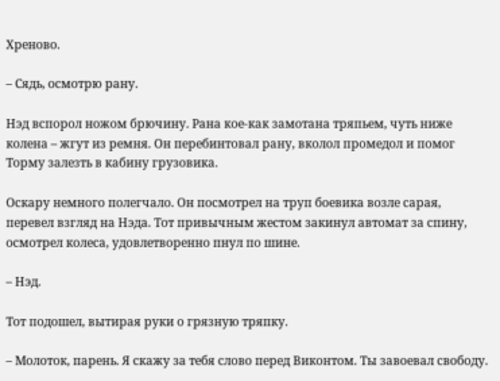Хреново.

– Сядь, осмотрю рану.

Нэд вспорол ножом брючину. Рана кое-как замотана тряпьем, чуть ниже колена – жгут из ремня. Он перебинтовал рану, вколол промедол и помог Торму залезть в кабину грузовика.

Оскару немного полегчало. Он посмотрел на труп боевика возле сарая, перевел взгляд на Нэда. Тот привычным жестом закинул автомат за спину, осмотрел колеса, удовлетворенно пнул по шине.

– Нэд.

Тот подошел, вытирая руки о грязную тряпку.

– Молоток, парень. Я скажу за тебя слово перед Виконтом. Ты завоевал свободу.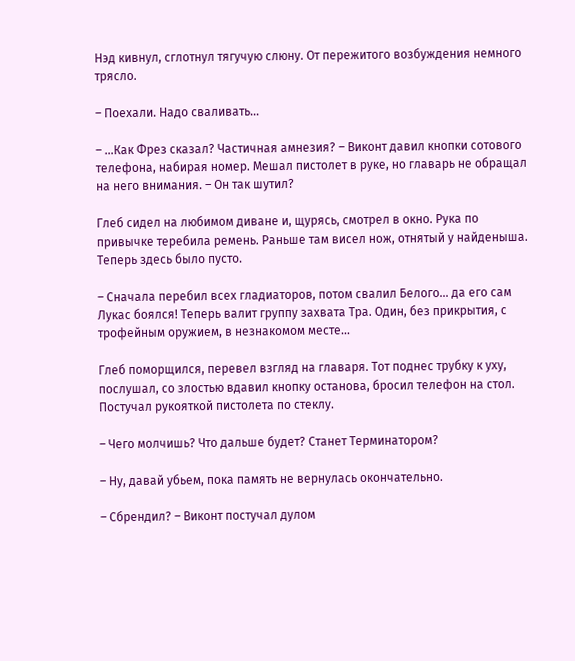Нэд кивнул, сглотнул тягучую слюну. От пережитого возбуждения немного трясло.

– Поехали. Надо сваливать…

– …Как Фрез сказал? Частичная амнезия? – Виконт давил кнопки сотового телефона, набирая номер. Мешал пистолет в руке, но главарь не обращал на него внимания. – Он так шутил?

Глеб сидел на любимом диване и, щурясь, смотрел в окно. Рука по привычке теребила ремень. Раньше там висел нож, отнятый у найденыша. Теперь здесь было пусто.

– Сначала перебил всех гладиаторов, потом свалил Белого… да его сам Лукас боялся! Теперь валит группу захвата Тра. Один, без прикрытия, с трофейным оружием, в незнакомом месте…

Глеб поморщился, перевел взгляд на главаря. Тот поднес трубку к уху, послушал, со злостью вдавил кнопку останова, бросил телефон на стол. Постучал рукояткой пистолета по стеклу.

– Чего молчишь? Что дальше будет? Станет Терминатором?

– Ну, давай убьем, пока память не вернулась окончательно.

– Сбрендил? – Виконт постучал дулом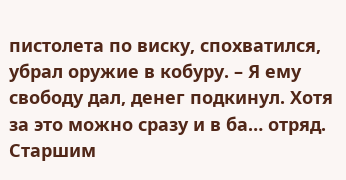пистолета по виску, спохватился, убрал оружие в кобуру. – Я ему свободу дал, денег подкинул. Хотя за это можно сразу и в ба… отряд. Старшим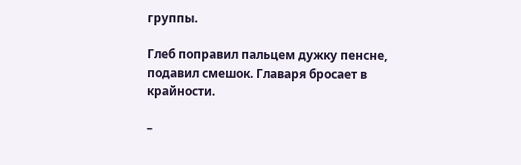группы.

Глеб поправил пальцем дужку пенсне, подавил смешок. Главаря бросает в крайности.

–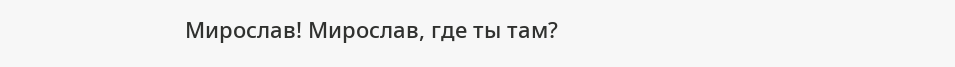Мирослав! Мирослав, где ты там?